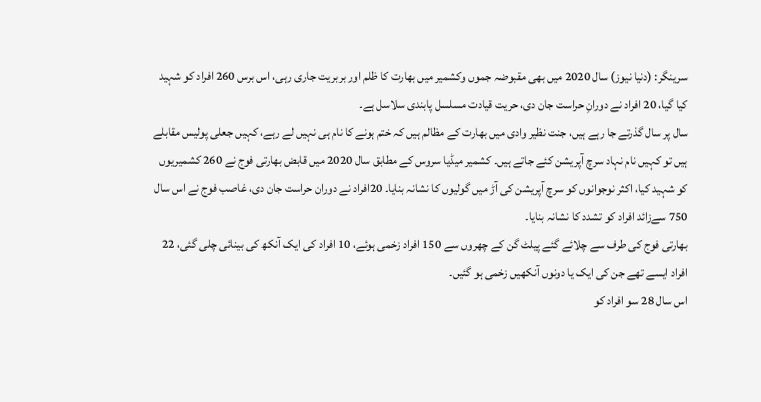سرینگر: (دنیا نیوز) سال 2020 میں بھی مقبوضہ جموں وکشمیر میں بھارت کا ظلم اور بربریت جاری رہی، اس برس 260 افراد کو شہید کیا گیا، 20 افراد نے دورانِ حراست جان دی، حریت قیادت مسلسل پابندی سلاسل ہے۔
سال پر سال گذرتے جا رہے ہیں، جنت نظیر وادی میں بھارت کے مظالم ہیں کہ ختم ہونے کا نام ہی نہیں لے رہے، کہیں جعلی پولیس مقابلے ہیں تو کہیں نام نہاد سرچ آپریشن کئے جاتے ہیں۔ کشمیر میڈیا سروس کے مطابق سال 2020 میں قابض بھارتی فوج نے 260 کشمیریوں کو شہید کیا، اکثر نوجوانوں کو سرچ آپریشن کی آڑ میں گولیوں کا نشانہ بنایا۔ 20افراد نے دوران حراست جان دی، غاصب فوج نے اس سال 750 سےزائد افراد کو تشدد کا نشانہ بنایا۔
بھارتی فوج کی طرف سے چلائے گئے پیلٹ گن کے چھروں سے 150 افراد زخمی ہوئے، 10 افراد کی ایک آنکھ کی بینائی چلی گئی، 22 افراد ایسے تھے جن کی ایک یا دونوں آنکھیں زخمی ہو گئیں۔
اس سال 28 سو افراد کو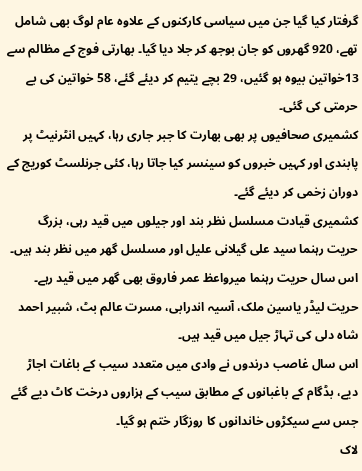گرفتار کیا گیا جن میں سیاسی کارکنوں کے علاوہ عام لوگ بھی شامل تھے، 920 گھروں کو جان بوجھ کر جلا دیا گیا۔ بھارتی فوج کے مظالم سے 13خواتین بیوہ ہو گئیں، 29 بچے یتیم کر دیئے گئے، 58 خواتین کی بے حرمتی کی گئی۔
کشمیری صحافیوں پر بھی بھارت کا جبر جاری رہا، کہیں انٹرنیٹ پر پابندی اور کہیں خبروں کو سینسر کیا جاتا رہا، کئی جرنلسٹ کوریج کے دوران زخمی کر دیئے گئے۔
کشمیری قیادت مسلسل نظر بند اور جیلوں میں قید رہی، بزرگ حریت رہنما سید علی گیلانی علیل اور مسلسل گھر میں نظر بند ہیں۔ اس سال حریت رہنما میرواعظ عمر فاروق بھی گھر میں قید رہے۔ حریت لیڈر یاسین ملک، آسیہ اندرابی، مسرت عالم بٹ، شبیر احمد شاہ دلی کی تہاڑ جیل میں قید ہیں۔
اس سال غاصب درندوں نے وادی میں متعدد سیب کے باغات اجاڑ دیے، بڈگام کے باغبانوں کے مطابق سیب کے ہزاروں درخت کاٹ دیے گئے جس سے سیکڑوں خاندانوں کا روزگار ختم ہو گیا۔
لاک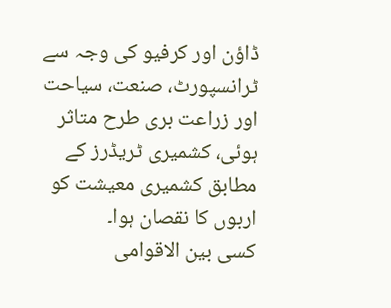ڈاؤن اور کرفیو کی وجہ سے ٹرانسپورٹ، صنعت، سیاحت اور زراعت بری طرح متاثر ہوئی، کشمیری ٹریڈرز کے مطابق کشمیری معیشت کو اربوں کا نقصان ہوا۔
کسی بین الاقوامی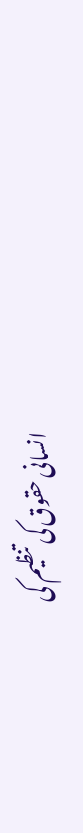انسانی حقوق کی تنظیم کی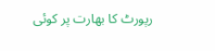رپورٹ کا بھارت پر کوئی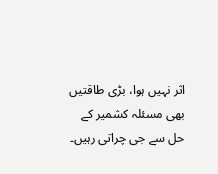اثر نہیں ہوا، بڑی طاقتیں بھی مسئلہ کشمیر کے حل سے جی چراتی رہیں۔